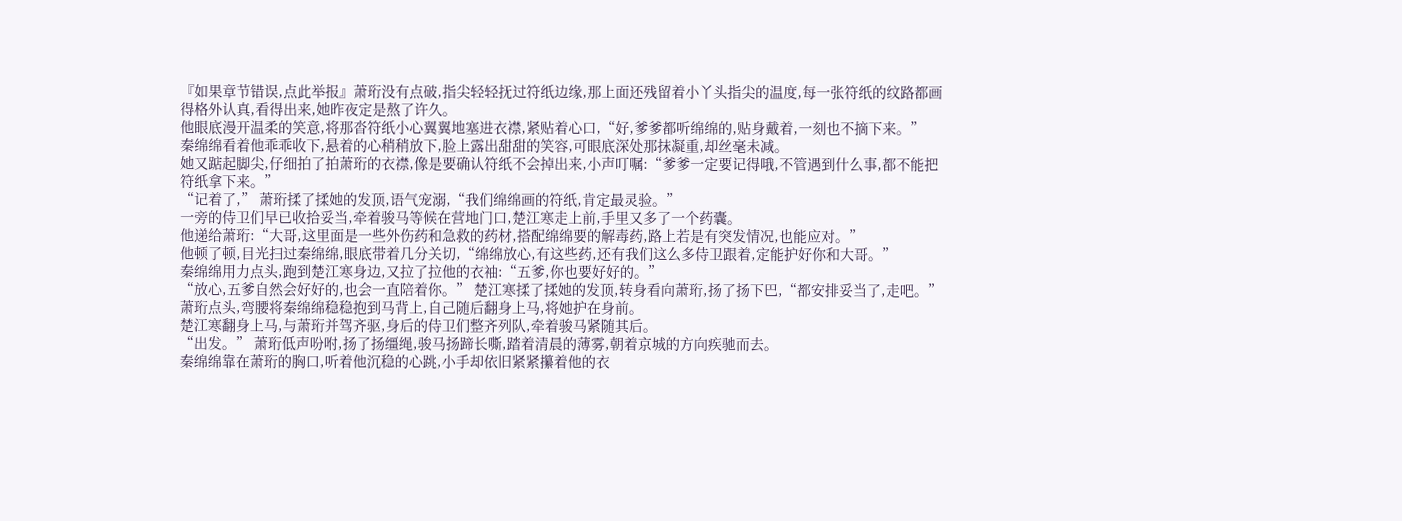『如果章节错误,点此举报』萧珩没有点破,指尖轻轻抚过符纸边缘,那上面还残留着小丫头指尖的温度,每一张符纸的纹路都画得格外认真,看得出来,她昨夜定是熬了许久。
他眼底漫开温柔的笑意,将那沓符纸小心翼翼地塞进衣襟,紧贴着心口,“好,爹爹都听绵绵的,贴身戴着,一刻也不摘下来。”
秦绵绵看着他乖乖收下,悬着的心稍稍放下,脸上露出甜甜的笑容,可眼底深处那抹凝重,却丝毫未减。
她又踮起脚尖,仔细拍了拍萧珩的衣襟,像是要确认符纸不会掉出来,小声叮嘱:“爹爹一定要记得哦,不管遇到什么事,都不能把符纸拿下来。”
“记着了,” 萧珩揉了揉她的发顶,语气宠溺,“我们绵绵画的符纸,肯定最灵验。”
一旁的侍卫们早已收拾妥当,牵着骏马等候在营地门口,楚江寒走上前,手里又多了一个药囊。
他递给萧珩:“大哥,这里面是一些外伤药和急救的药材,搭配绵绵要的解毒药,路上若是有突发情况,也能应对。”
他顿了顿,目光扫过秦绵绵,眼底带着几分关切,“绵绵放心,有这些药,还有我们这么多侍卫跟着,定能护好你和大哥。”
秦绵绵用力点头,跑到楚江寒身边,又拉了拉他的衣袖:“五爹,你也要好好的。”
“放心,五爹自然会好好的,也会一直陪着你。” 楚江寒揉了揉她的发顶,转身看向萧珩,扬了扬下巴,“都安排妥当了,走吧。”
萧珩点头,弯腰将秦绵绵稳稳抱到马背上,自己随后翻身上马,将她护在身前。
楚江寒翻身上马,与萧珩并驾齐驱,身后的侍卫们整齐列队,牵着骏马紧随其后。
“出发。” 萧珩低声吩咐,扬了扬缰绳,骏马扬蹄长嘶,踏着清晨的薄雾,朝着京城的方向疾驰而去。
秦绵绵靠在萧珩的胸口,听着他沉稳的心跳,小手却依旧紧紧攥着他的衣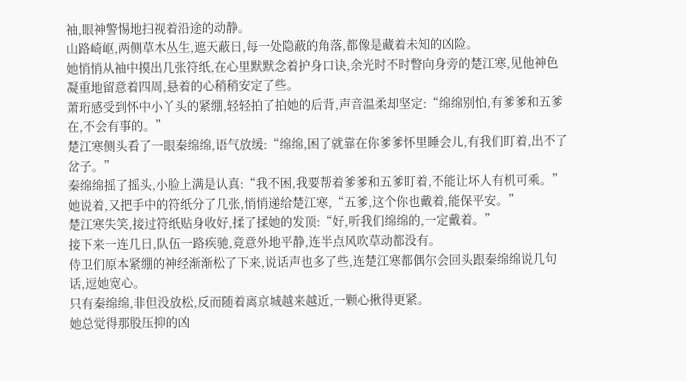袖,眼神警惕地扫视着沿途的动静。
山路崎岖,两侧草木丛生,遮天蔽日,每一处隐蔽的角落,都像是藏着未知的凶险。
她悄悄从袖中摸出几张符纸,在心里默默念着护身口诀,余光时不时瞥向身旁的楚江寒,见他神色凝重地留意着四周,悬着的心稍稍安定了些。
萧珩感受到怀中小丫头的紧绷,轻轻拍了拍她的后背,声音温柔却坚定:“绵绵别怕,有爹爹和五爹在,不会有事的。”
楚江寒侧头看了一眼秦绵绵,语气放缓:“绵绵,困了就靠在你爹爹怀里睡会儿,有我们盯着,出不了岔子。”
秦绵绵摇了摇头,小脸上满是认真:“我不困,我要帮着爹爹和五爹盯着,不能让坏人有机可乘。” 她说着,又把手中的符纸分了几张,悄悄递给楚江寒,“五爹,这个你也戴着,能保平安。”
楚江寒失笑,接过符纸贴身收好,揉了揉她的发顶:“好,听我们绵绵的,一定戴着。”
接下来一连几日,队伍一路疾驰,竟意外地平静,连半点风吹草动都没有。
侍卫们原本紧绷的神经渐渐松了下来,说话声也多了些,连楚江寒都偶尔会回头跟秦绵绵说几句话,逗她宽心。
只有秦绵绵,非但没放松,反而随着离京城越来越近,一颗心揪得更紧。
她总觉得那股压抑的凶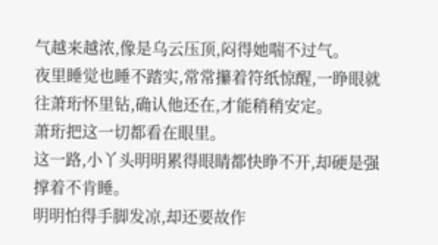气越来越浓,像是乌云压顶,闷得她喘不过气。
夜里睡觉也睡不踏实,常常攥着符纸惊醒,一睁眼就往萧珩怀里钻,确认他还在,才能稍稍安定。
萧珩把这一切都看在眼里。
这一路,小丫头明明累得眼睛都快睁不开,却硬是强撑着不肯睡。
明明怕得手脚发凉,却还要故作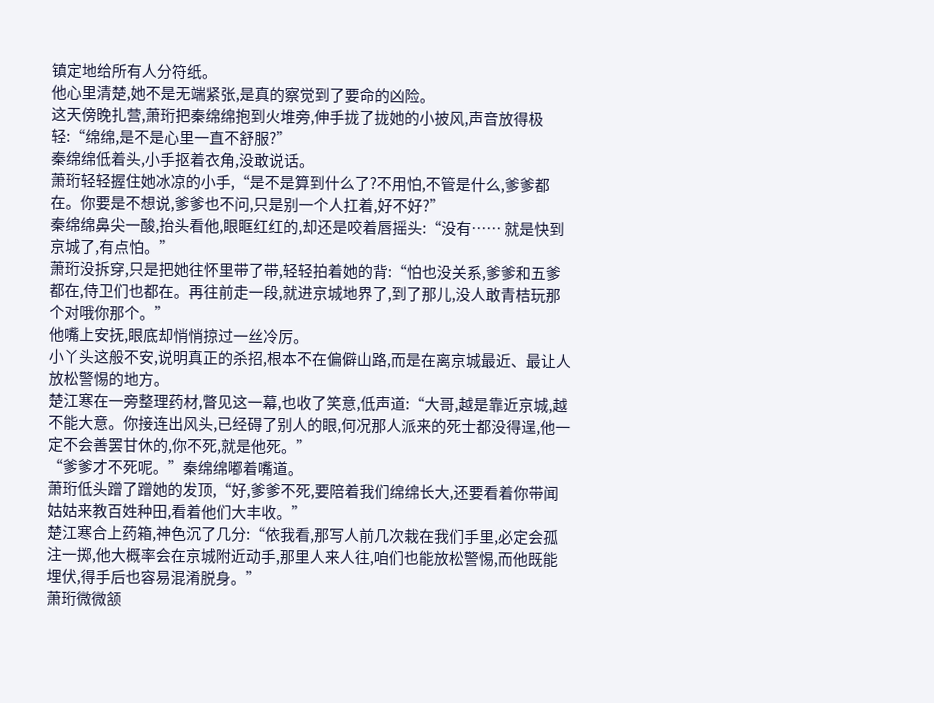镇定地给所有人分符纸。
他心里清楚,她不是无端紧张,是真的察觉到了要命的凶险。
这天傍晚扎营,萧珩把秦绵绵抱到火堆旁,伸手拢了拢她的小披风,声音放得极轻:“绵绵,是不是心里一直不舒服?”
秦绵绵低着头,小手抠着衣角,没敢说话。
萧珩轻轻握住她冰凉的小手,“是不是算到什么了?不用怕,不管是什么,爹爹都在。你要是不想说,爹爹也不问,只是别一个人扛着,好不好?”
秦绵绵鼻尖一酸,抬头看他,眼眶红红的,却还是咬着唇摇头:“没有…… 就是快到京城了,有点怕。”
萧珩没拆穿,只是把她往怀里带了带,轻轻拍着她的背:“怕也没关系,爹爹和五爹都在,侍卫们也都在。再往前走一段,就进京城地界了,到了那儿,没人敢青桔玩那个对哦你那个。”
他嘴上安抚,眼底却悄悄掠过一丝冷厉。
小丫头这般不安,说明真正的杀招,根本不在偏僻山路,而是在离京城最近、最让人放松警惕的地方。
楚江寒在一旁整理药材,瞥见这一幕,也收了笑意,低声道:“大哥,越是靠近京城,越不能大意。你接连出风头,已经碍了别人的眼,何况那人派来的死士都没得逞,他一定不会善罢甘休的,你不死,就是他死。”
“爹爹才不死呢。”秦绵绵嘟着嘴道。
萧珩低头蹭了蹭她的发顶,“好,爹爹不死,要陪着我们绵绵长大,还要看着你带闻姑姑来教百姓种田,看着他们大丰收。”
楚江寒合上药箱,神色沉了几分:“依我看,那写人前几次栽在我们手里,必定会孤注一掷,他大概率会在京城附近动手,那里人来人往,咱们也能放松警惕,而他既能埋伏,得手后也容易混淆脱身。”
萧珩微微颔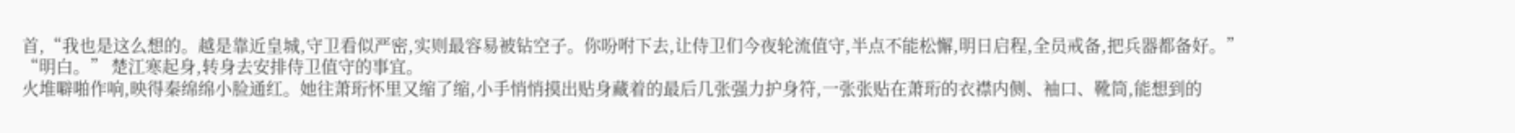首,“我也是这么想的。越是靠近皇城,守卫看似严密,实则最容易被钻空子。你吩咐下去,让侍卫们今夜轮流值守,半点不能松懈,明日启程,全员戒备,把兵器都备好。”
“明白。” 楚江寒起身,转身去安排侍卫值守的事宜。
火堆噼啪作响,映得秦绵绵小脸通红。她往萧珩怀里又缩了缩,小手悄悄摸出贴身藏着的最后几张强力护身符,一张张贴在萧珩的衣襟内侧、袖口、靴筒,能想到的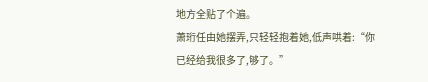地方全贴了个遍。
萧珩任由她摆弄,只轻轻抱着她,低声哄着:“你已经给我很多了,够了。”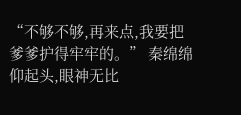“不够不够,再来点,我要把爹爹护得牢牢的。” 秦绵绵仰起头,眼神无比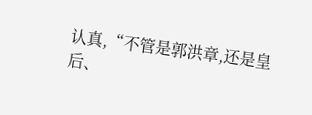认真,“不管是郭洪章,还是皇后、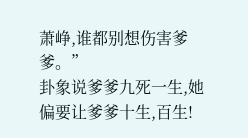萧峥,谁都别想伤害爹爹。”
卦象说爹爹九死一生,她偏要让爹爹十生,百生!